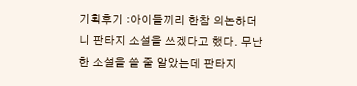기획후기 :아이들끼리 한참 의논하더니 판타지 소설을 쓰겠다고 했다. 무난한 소설을 쓸 줄 알았는데 판타지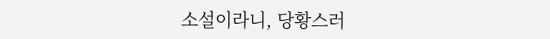소설이라니, 당황스러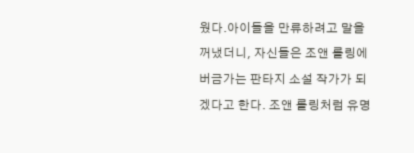웠다.아이들을 만류하려고 말을 꺼냈더니, 자신들은 조앤 롤링에 버금가는 판타지 소설 작가가 되겠다고 한다. 조앤 롤링처럼 유명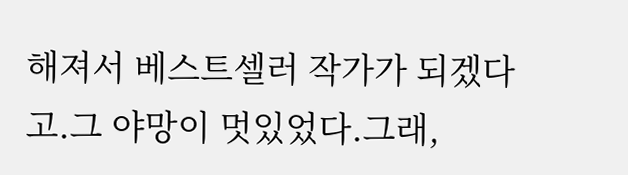해져서 베스트셀러 작가가 되겠다고.그 야망이 멋있었다.그래,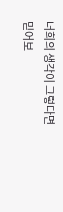너희의 생각이 그렇다면 믿어보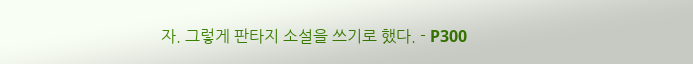자. 그렇게 판타지 소설을 쓰기로 했다. - P300